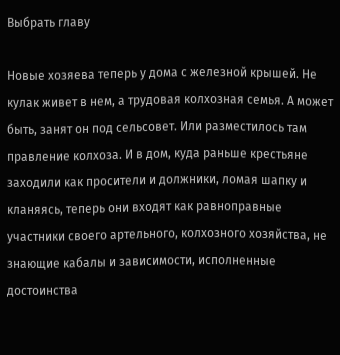Выбрать главу

Новые хозяева теперь у дома с железной крышей. Не кулак живет в нем, а трудовая колхозная семья. А может быть, занят он под сельсовет. Или разместилось там правление колхоза. И в дом, куда раньше крестьяне заходили как просители и должники, ломая шапку и кланяясь, теперь они входят как равноправные участники своего артельного, колхозного хозяйства, не знающие кабалы и зависимости, исполненные достоинства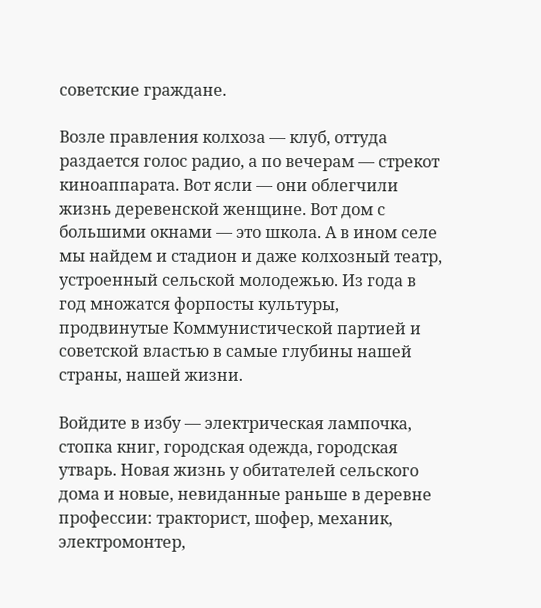советские граждане.

Возле правления колхоза — клуб, оттуда раздается голос радио, а по вечерам — стрекот киноаппарата. Вот ясли — они облегчили жизнь деревенской женщине. Вот дом с большими окнами — это школа. А в ином селе мы найдем и стадион и даже колхозный театр, устроенный сельской молодежью. Из года в год множатся форпосты культуры, продвинутые Коммунистической партией и советской властью в самые глубины нашей страны, нашей жизни.

Войдите в избу — электрическая лампочка, стопка книг, городская одежда, городская утварь. Новая жизнь у обитателей сельского дома и новые, невиданные раньше в деревне профессии: тракторист, шофер, механик, электромонтер,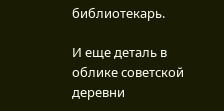библиотекарь.

И еще деталь в облике советской деревни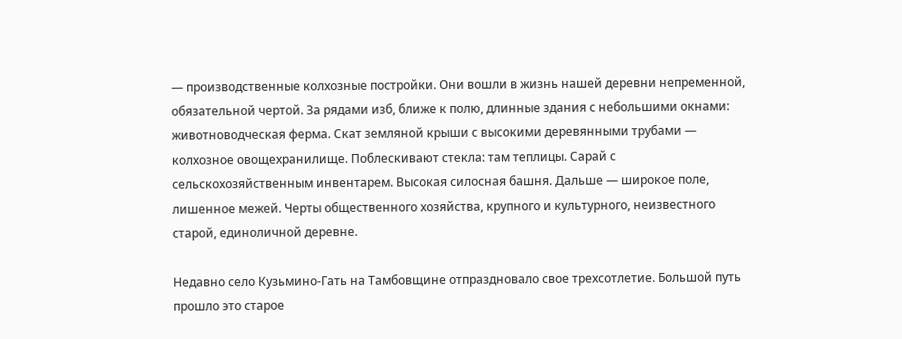— производственные колхозные постройки. Они вошли в жизнь нашей деревни непременной, обязательной чертой. За рядами изб, ближе к полю, длинные здания с небольшими окнами: животноводческая ферма. Скат земляной крыши с высокими деревянными трубами — колхозное овощехранилище. Поблескивают стекла: там теплицы. Сарай с сельскохозяйственным инвентарем. Высокая силосная башня. Дальше — широкое поле, лишенное межей. Черты общественного хозяйства, крупного и культурного, неизвестного старой, единоличной деревне.

Недавно село Кузьмино-Гать на Тамбовщине отпраздновало свое трехсотлетие. Большой путь прошло это старое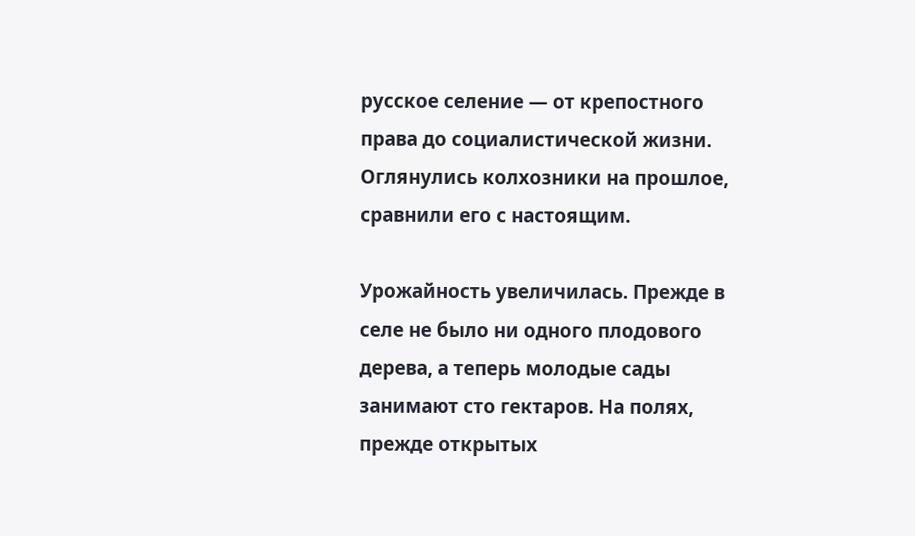русское селение — от крепостного права до социалистической жизни. Оглянулись колхозники на прошлое, сравнили его с настоящим.

Урожайность увеличилась. Прежде в селе не было ни одного плодового дерева, а теперь молодые сады занимают сто гектаров. На полях, прежде открытых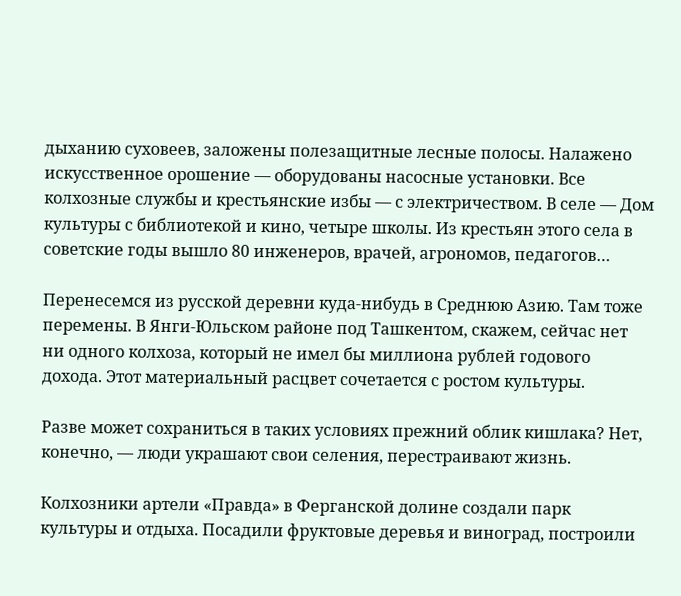дыханию суховеев, заложены полезащитные лесные полосы. Налажено искусственное орошение — оборудованы насосные установки. Все колхозные службы и крестьянские избы — с электричеством. В селе — Дом культуры с библиотекой и кино, четыре школы. Из крестьян этого села в советские годы вышло 80 инженеров, врачей, агрономов, педагогов…

Перенесемся из русской деревни куда-нибудь в Среднюю Азию. Там тоже перемены. В Янги-Юльском районе под Ташкентом, скажем, сейчас нет ни одного колхоза, который не имел бы миллиона рублей годового дохода. Этот материальный расцвет сочетается с ростом культуры.

Разве может сохраниться в таких условиях прежний облик кишлака? Нет, конечно, — люди украшают свои селения, перестраивают жизнь.

Колхозники артели «Правда» в Ферганской долине создали парк культуры и отдыха. Посадили фруктовые деревья и виноград, построили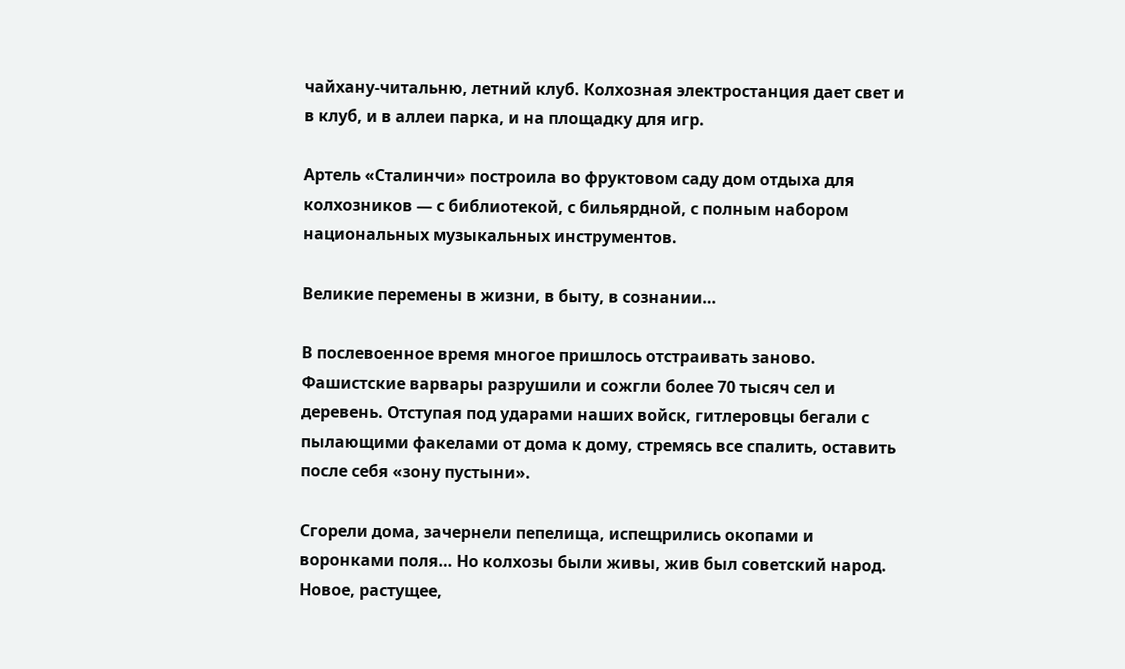чайхану-читальню, летний клуб. Колхозная электростанция дает свет и в клуб, и в аллеи парка, и на площадку для игр.

Артель «Сталинчи» построила во фруктовом саду дом отдыха для колхозников — с библиотекой, с бильярдной, с полным набором национальных музыкальных инструментов.

Великие перемены в жизни, в быту, в сознании…

В послевоенное время многое пришлось отстраивать заново. Фашистские варвары разрушили и сожгли более 70 тысяч сел и деревень. Отступая под ударами наших войск, гитлеровцы бегали с пылающими факелами от дома к дому, стремясь все спалить, оставить после себя «зону пустыни».

Сгорели дома, зачернели пепелища, испещрились окопами и воронками поля… Но колхозы были живы, жив был советский народ. Новое, растущее,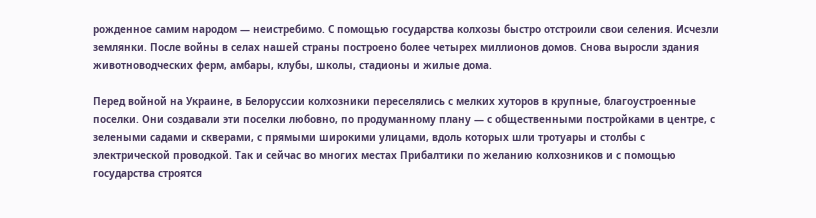рожденное самим народом — неистребимо. С помощью государства колхозы быстро отстроили свои селения. Исчезли землянки. После войны в селах нашей страны построено более четырех миллионов домов. Снова выросли здания животноводческих ферм, амбары, клубы, школы, стадионы и жилые дома.

Перед войной на Украине, в Белоруссии колхозники переселялись с мелких хуторов в крупные, благоустроенные поселки. Они создавали эти поселки любовно, по продуманному плану — с общественными постройками в центре, с зелеными садами и скверами, с прямыми широкими улицами, вдоль которых шли тротуары и столбы с электрической проводкой. Так и сейчас во многих местах Прибалтики по желанию колхозников и с помощью государства строятся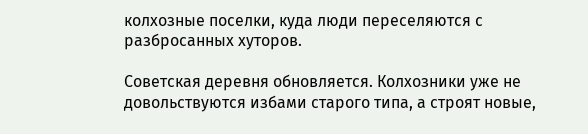колхозные поселки, куда люди переселяются с разбросанных хуторов.

Советская деревня обновляется. Колхозники уже не довольствуются избами старого типа, а строят новые,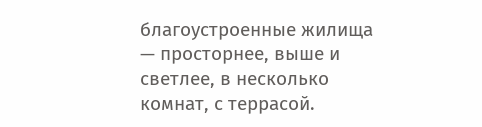благоустроенные жилища — просторнее, выше и светлее, в несколько комнат, с террасой.